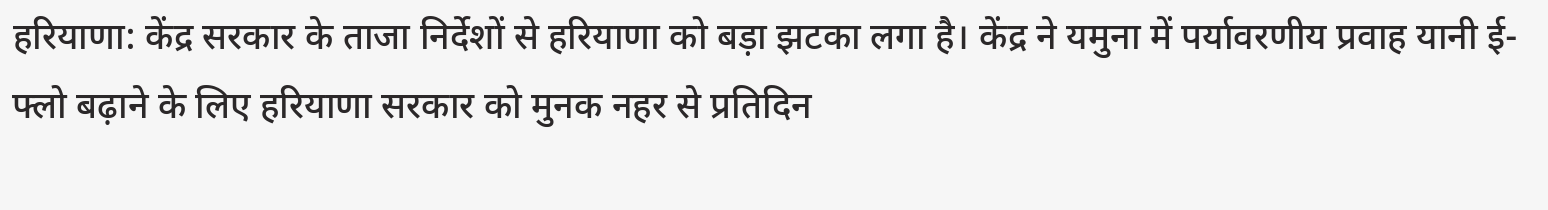हरियाणा: केंद्र सरकार के ताजा निर्देशों से हरियाणा को बड़ा झटका लगा है। केंद्र ने यमुना में पर्यावरणीय प्रवाह यानी ई-फ्लो बढ़ाने के लिए हरियाणा सरकार को मुनक नहर से प्रतिदिन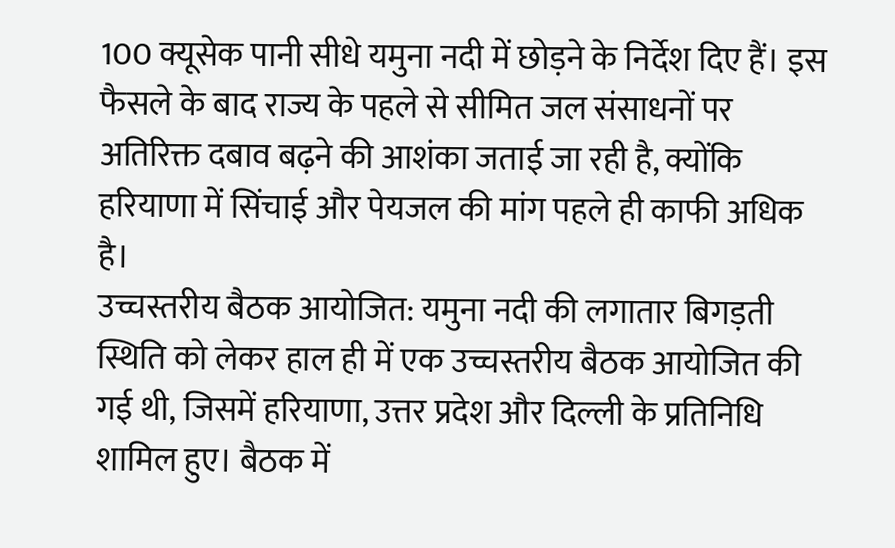100 क्यूसेक पानी सीधे यमुना नदी में छोड़ने के निर्देश दिए हैं। इस फैसले के बाद राज्य के पहले से सीमित जल संसाधनों पर अतिरिक्त दबाव बढ़ने की आशंका जताई जा रही है, क्योंकि हरियाणा में सिंचाई और पेयजल की मांग पहले ही काफी अधिक है।
उच्चस्तरीय बैठक आयोजित: यमुना नदी की लगातार बिगड़ती स्थिति को लेकर हाल ही में एक उच्चस्तरीय बैठक आयोजित की गई थी, जिसमें हरियाणा, उत्तर प्रदेश और दिल्ली के प्रतिनिधि शामिल हुए। बैठक में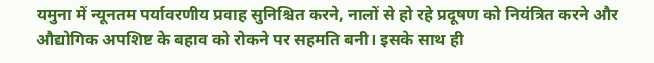यमुना में न्यूनतम पर्यावरणीय प्रवाह सुनिश्चित करने, नालों से हो रहे प्रदूषण को नियंत्रित करने और औद्योगिक अपशिष्ट के बहाव को रोकने पर सहमति बनी। इसके साथ ही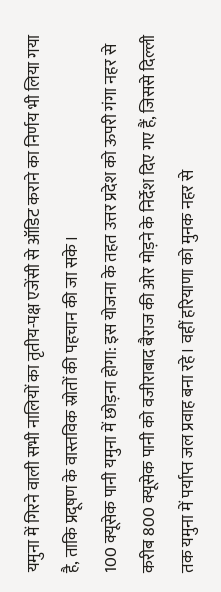यमुना में गिरने वाली सभी नालियों का तृतीय-पक्ष एजेंसी से ऑडिट कराने का निर्णय भी लिया गया है, ताकि प्रदूषण के वास्तविक स्रोतों की पहचान की जा सके।
100 क्यूसेक पानी यमुना में छोड़ना होगा: इस योजना के तहत उत्तर प्रदेश को ऊपरी गंगा नहर से करीब 800 क्यूसेक पानी को वजीराबाद बैराज की ओर मोड़ने के निर्देश दिए गए हैं, जिससे दिल्ली तक यमुना में पर्याप्त जल प्रवाह बना रहे। वहीं हरियाणा को मुनक नहर से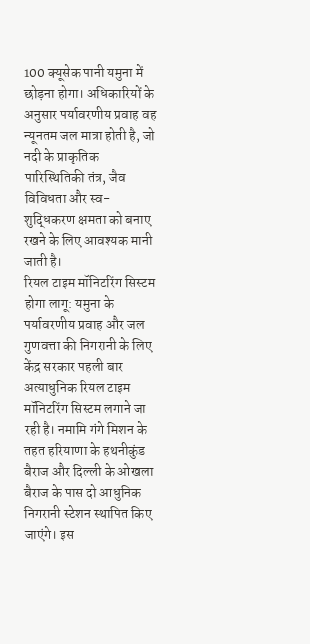100 क्यूसेक पानी यमुना में छोड़ना होगा। अधिकारियों के अनुसार पर्यावरणीय प्रवाह वह न्यूनतम जल मात्रा होती है, जो नदी के प्राकृतिक पारिस्थितिकी तंत्र, जैव विविधता और स्व-शुद्धिकरण क्षमता को बनाए रखने के लिए आवश्यक मानी जाती है।
रियल टाइम मॉनिटरिंग सिस्टम होगा लागू: यमुना के पर्यावरणीय प्रवाह और जल गुणवत्ता की निगरानी के लिए केंद्र सरकार पहली बार अत्याधुनिक रियल टाइम मॉनिटरिंग सिस्टम लगाने जा रही है। नमामि गंगे मिशन के तहत हरियाणा के हथनीकुंड बैराज और दिल्ली के ओखला बैराज के पास दो आधुनिक निगरानी स्टेशन स्थापित किए जाएंगे। इस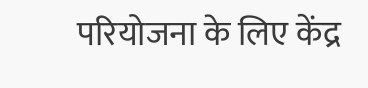परियोजना के लिए केंद्र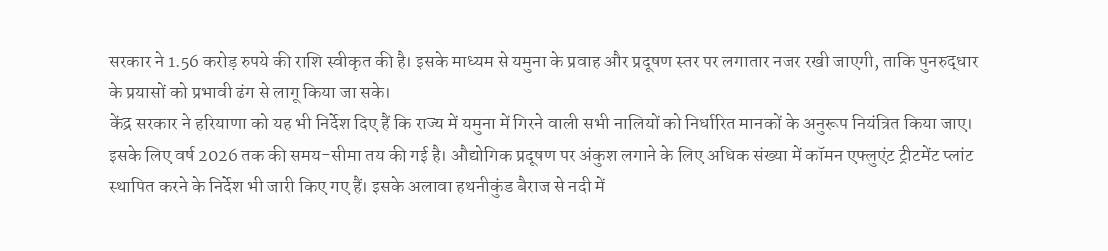सरकार ने 1.56 करोड़ रुपये की राशि स्वीकृत की है। इसके माध्यम से यमुना के प्रवाह और प्रदूषण स्तर पर लगातार नजर रखी जाएगी, ताकि पुनरुद्धार के प्रयासों को प्रभावी ढंग से लागू किया जा सके।
केंद्र सरकार ने हरियाणा को यह भी निर्देश दिए हैं कि राज्य में यमुना में गिरने वाली सभी नालियों को निर्धारित मानकों के अनुरूप नियंत्रित किया जाए। इसके लिए वर्ष 2026 तक की समय-सीमा तय की गई है। औद्योगिक प्रदूषण पर अंकुश लगाने के लिए अधिक संख्या में कॉमन एफ्लुएंट ट्रीटमेंट प्लांट स्थापित करने के निर्देश भी जारी किए गए हैं। इसके अलावा हथनीकुंड बैराज से नदी में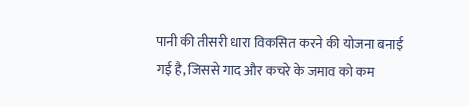पानी की तीसरी धारा विकसित करने की योजना बनाई गई है, जिससे गाद और कचरे के जमाव को कम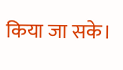किया जा सके।